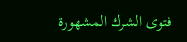فتوى الشرك المشهورة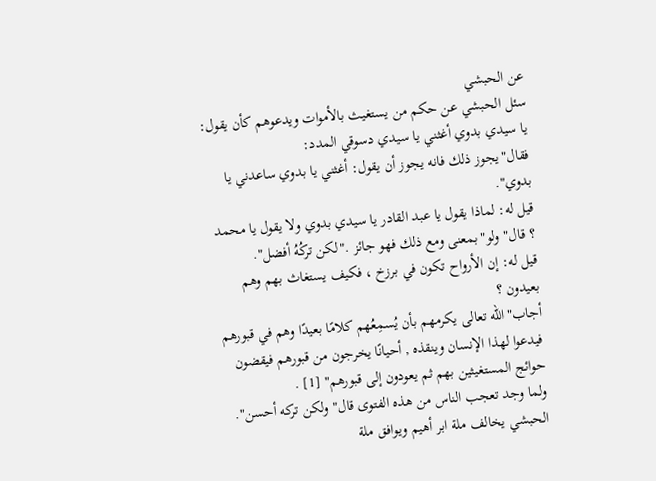عن الحبشي
سئل الحبشي عن حكم من يستغيث بالأموات ويدعوهم كأن يقول: يا سيدي بدوي أغثني يا سيدي دسوقي المدد:
فقال"يجوز ذلك فانه يجوز أن يقول: أغثني يا بدوي ساعدني يا بدوي".
قيل له: لماذا يقول يا عبد القادر يا سيدي بدوي ولا يقول يا محمد ؟ قال"ولو"بمعنى ومع ذلك فهو جائز ."لكن تركُهُ أفضل".
قيل له: إن الأرواح تكون في برزخ ، فكيف يستغاث بهم وهم بعيدون ؟
أجاب"الله تعالى يكرمهم بأن يُسمِعُهم كلامًا بعيدًا وهم في قبورهم فيدعوا لهذا الإنسان وينقذه , أحيانًا يخرجون من قبورهم فيقضون حوائج المستغيثين بهم ثم يعودون إلى قبورهم" [1] .
ولما وجد تعجب الناس من هذه الفتوى قال"ولكن تركه أحسن".
الحبشي يخالف ملة ابر أهيم ويوافق ملة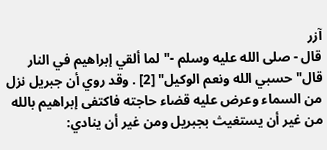آزر
قال - صلى الله عليه وسلم -"لما ألقي إبراهيم في النار قال"حسبي الله ونعم الوكيل" [2] . وقد روي أن جبريل نزل من السماء وعرض عليه قضاء حاجته فاكتفى إبراهيم بالله من غير أن يستغيث بجبريل ومن غير أن ينادي: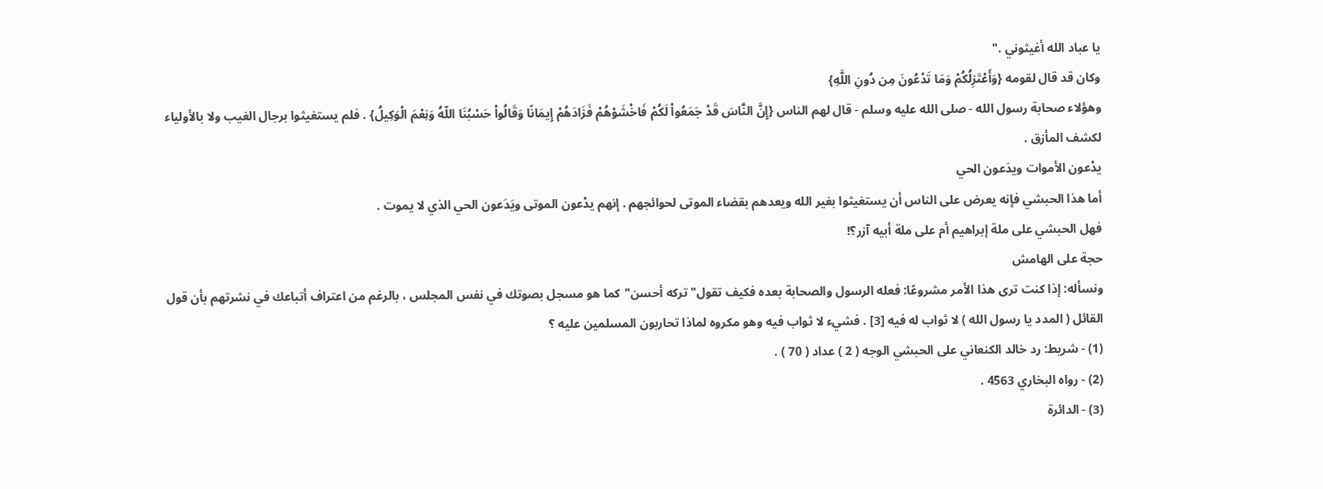يا عباد الله أغيثوني ."
وكان قد قال لقومه {وَأَعْتَزِلُكُمْ وَمَا تَدْعُونَ مِن دُونِ اللَّهِ}
وهؤلاء صحابة رسول الله - صلى الله عليه وسلم - قال لهم الناس {إِنَّ النَّاسَ قَدْ جَمَعُواْ لَكُمْ فَاخْشَوْهُمْ فَزَادَهُمْ إِيمَانًا وَقَالُواْ حَسْبُنَا اللّهُ وَنِعْمَ الْوَكِيلُ} . فلم يستغيثوا برجال الغيب ولا بالأولياء لكشف المأزق .
يدْعون الأموات ويدَعون الحي
أما هذا الحبشي فإنه يعرض على الناس أن يستغيثوا بغير الله ويعدهم بقضاء الموتى لحوائجهم . إنهم يدْعون الموتى ويَدَعون الحي الذي لا يموت .
فهل الحبشي على ملة إبراهيم أم على ملة أبيه آزر؟!
حجة على الهامش
ونسأله: إذا كنت ترى هذا الأمر مشروعًا: فعله الرسول والصحابة بعده فكيف تقول"تركه أحسن"كما هو مسجل بصوتك في نفس المجلس ، بالرغم من اعتراف أتباعك في نشرتهم بأن قول القائل ( المدد يا رسول الله ) لا ثواب له فيه [3] . فشيء لا ثواب فيه وهو مكروه لماذا تحاربون المسلمين عليه ؟
(1) - شريط: رد خالد الكنعاني على الحبشي الوجه ( 2 ) عداد ( 70 ) .
(2) - رواه البخاري 4563 .
(3) - الدائرة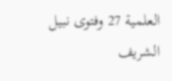العلمية 27 وفتوى نبيل الشريف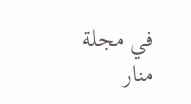في مجلة منار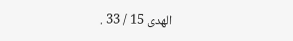الهدى 15 / 33 .